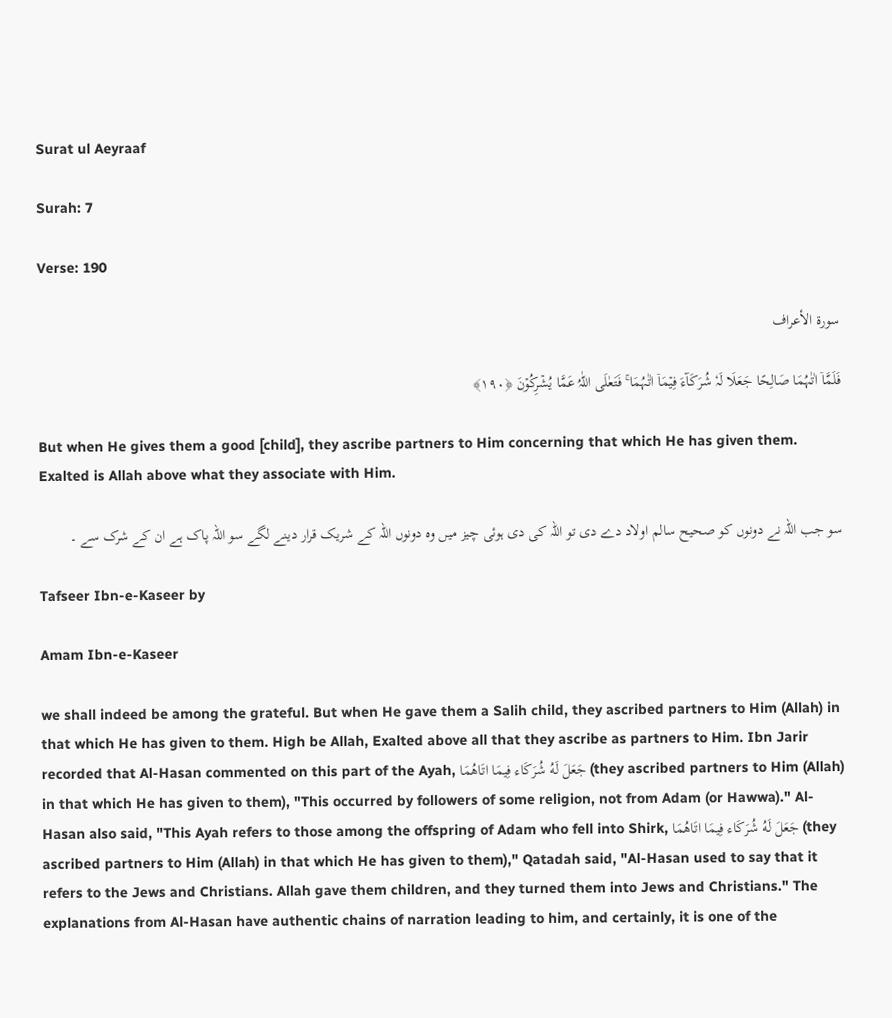Surat ul Aeyraaf

Surah: 7

Verse: 190

سورة الأعراف

فَلَمَّاۤ اٰتٰہُمَا صَالِحًا جَعَلَا لَہٗ شُرَکَآءَ فِیۡمَاۤ اٰتٰہُمَا ۚ فَتَعٰلَی اللّٰہُ عَمَّا یُشۡرِکُوۡنَ ﴿۱۹۰﴾

But when He gives them a good [child], they ascribe partners to Him concerning that which He has given them. Exalted is Allah above what they associate with Him.

سو جب اللہ نے دونوں کو صحیح سالم اولاد دے دی تو اللہ کی دی ہوئی چیز میں وہ دونوں اللہ کے شریک قرار دینے لگے سو اللہ پاک ہے ان کے شرک سے ۔

Tafseer Ibn-e-Kaseer by

Amam Ibn-e-Kaseer

we shall indeed be among the grateful. But when He gave them a Salih child, they ascribed partners to Him (Allah) in that which He has given to them. High be Allah, Exalted above all that they ascribe as partners to Him. Ibn Jarir recorded that Al-Hasan commented on this part of the Ayah, جَعَلَ لَهُ شُرَكَاء فِيمَا اتَاهُمَا (they ascribed partners to Him (Allah) in that which He has given to them), "This occurred by followers of some religion, not from Adam (or Hawwa)." Al-Hasan also said, "This Ayah refers to those among the offspring of Adam who fell into Shirk, جَعَلَ لَهُ شُرَكَاء فِيمَا اتَاهُمَا (they ascribed partners to Him (Allah) in that which He has given to them)," Qatadah said, "Al-Hasan used to say that it refers to the Jews and Christians. Allah gave them children, and they turned them into Jews and Christians." The explanations from Al-Hasan have authentic chains of narration leading to him, and certainly, it is one of the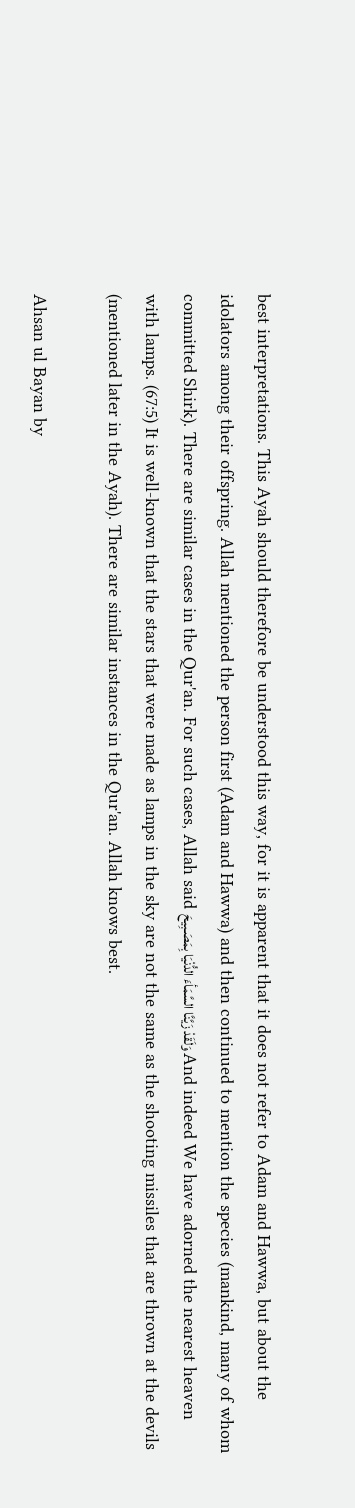best interpretations. This Ayah should therefore be understood this way, for it is apparent that it does not refer to Adam and Hawwa, but about the idolators among their offspring. Allah mentioned the person first (Adam and Hawwa) and then continued to mention the species (mankind, many of whom committed Shirk). There are similar cases in the Qur'an. For such cases, Allah said وَلَقَدْ زَيَّنَّا السَّمَأءَ الدُّنْيَا بِمَصَـبِيحَ And indeed We have adorned the nearest heaven with lamps. (67:5) It is well-known that the stars that were made as lamps in the sky are not the same as the shooting missiles that are thrown at the devils (mentioned later in the Ayah). There are similar instances in the Qur'an. Allah knows best.

Ahsan ul Bayan by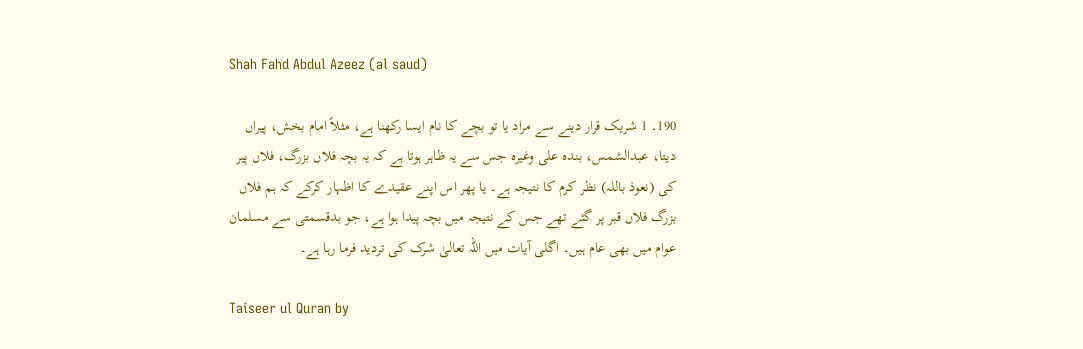Shah Fahd Abdul Azeez (al saud)

190۔ 1 شریک قرار دینے سے مراد یا تو بچے کا نام ایسا رکھنا ہے، مثلاً امام بخش، پیراں دیتا، عبدالشمس، بندہ علی وغیرہ جس سے یہ ظاہر ہوتا ہے کہ یہ بچہ فلاں بزرگ، فلاں پیر کی (نعوذ باللہ) نظر کرم کا نتیجہ ہے۔ یا پھر اس اپنے عقیدے کا اظہار کرکے کہ ہم فلاں بزرگ فلاں قبر پر گئے تھے جس کے نتیجہ میں بچہ پیدا ہوا ہے، جو بدقسمتی سے مسلمان عوام میں بھی عام ہیں۔ اگلی آیات میں اللہ تعالیٰ شرک کی تردید فرما رہا ہے۔

Taiseer ul Quran by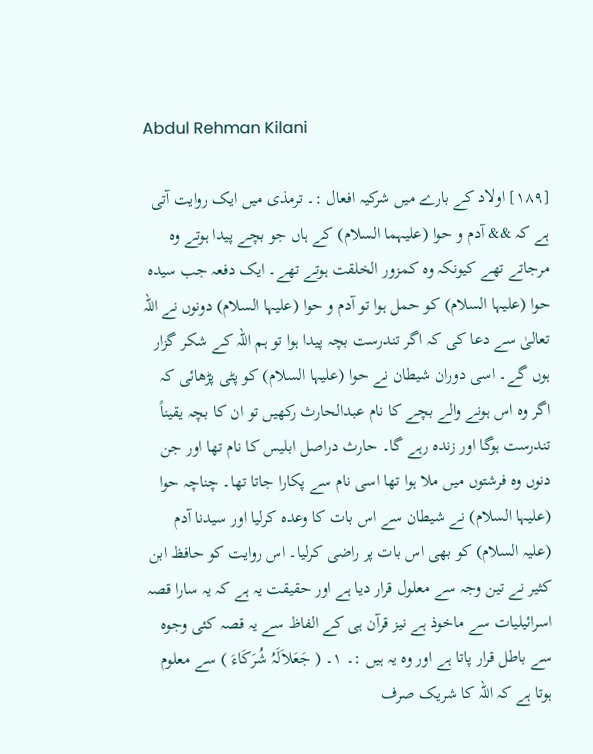Abdul Rehman Kilani

[١٨٩] اولاد کے بارے میں شرکیہ افعال :۔ ترمذی میں ایک روایت آتی ہے کہ && آدم و حوا (علیہما السلام) کے ہاں جو بچے پیدا ہوتے وہ مرجاتے تھے کیونکہ وہ کمزور الخلقت ہوتے تھے۔ ایک دفعہ جب سیدہ حوا (علیہا السلام) کو حمل ہوا تو آدم و حوا (علیہا السلام) دونوں نے اللہ تعالیٰ سے دعا کی کہ اگر تندرست بچہ پیدا ہوا تو ہم اللہ کے شکر گزار ہوں گے۔ اسی دوران شیطان نے حوا (علیہا السلام) کو پٹی پڑھائی کہ اگر وہ اس ہونے والے بچے کا نام عبدالحارث رکھیں تو ان کا بچہ یقیناً تندرست ہوگا اور زندہ رہے گا۔ حارث دراصل ابلیس کا نام تھا اور جن دنوں وہ فرشتوں میں ملا ہوا تھا اسی نام سے پکارا جاتا تھا۔ چناچہ حوا (علیہا السلام) نے شیطان سے اس بات کا وعدہ کرلیا اور سیدنا آدم (علیہ السلام) کو بھی اس بات پر راضی کرلیا۔ اس روایت کو حافظ ابن کثیر نے تین وجہ سے معلول قرار دیا ہے اور حقیقت یہ ہے کہ یہ سارا قصہ اسرائیلیات سے ماخوذ ہے نیز قرآن ہی کے الفاظ سے یہ قصہ کئی وجوہ سے باطل قرار پاتا ہے اور وہ یہ ہیں :۔ ١۔ ( جَعَلاَلَہُ شُرَکَاءَ ) سے معلوم ہوتا ہے کہ اللہ کا شریک صرف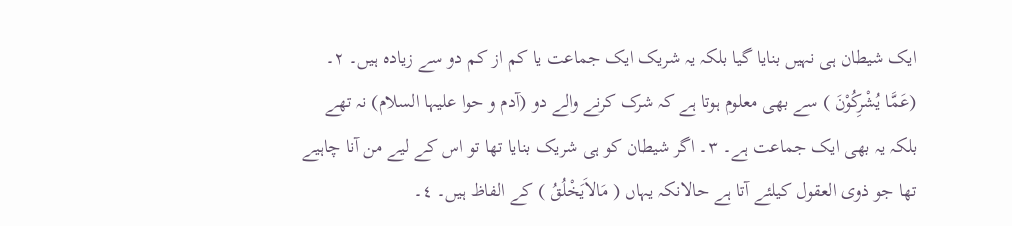ایک شیطان ہی نہیں بنایا گیا بلکہ یہ شریک ایک جماعت یا کم از کم دو سے زیادہ ہیں۔ ٢۔ (عَمَّا یُشْرِکُوْنَ ) سے بھی معلوم ہوتا ہے کہ شرک کرنے والے دو (آدم و حوا علیہا السلام) نہ تھے بلکہ یہ بھی ایک جماعت ہے۔ ٣۔ اگر شیطان کو ہی شریک بنایا تھا تو اس کے لیے من آنا چاہیے تھا جو ذوی العقول کیلئے آتا ہے حالانکہ یہاں ( مَالاَیَخْلُقُ ) کے الفاظ ہیں۔ ٤۔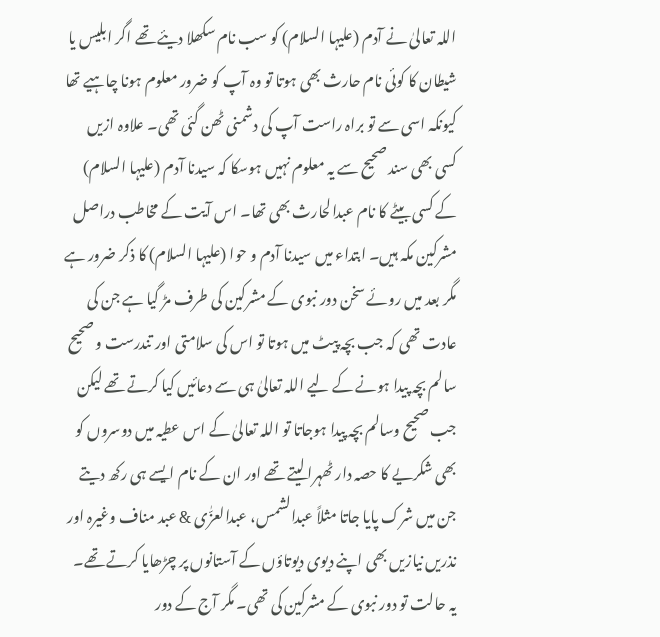اللہ تعالیٰ نے آدم (علیہا السلام) کو سب نام سکھلا دیئے تھے اگر ابلیس یا شیطان کا کوئی نام حارث بھی ہوتا تو وہ آپ کو ضرور معلوم ہونا چاہیے تھا کیونکہ اسی سے تو براہ راست آپ کی دشمنی ٹھن گئی تھی۔ علاوہ ازیں کسی بھی سند صحیح سے یہ معلوم نہیں ہوسکا کہ سیدنا آدم (علیہا السلام) کے کسی بیٹے کا نام عبدالحارث بھی تھا۔ اس آیت کے مخاطب دراصل مشرکین مکہ ہیں۔ ابتداء میں سیدنا آدم و حوا (علیہا السلام) کا ذکر ضرور ہے مگر بعد میں روئے سخن دور نبوی کے مشرکین کی طرف مڑ گیا ہے جن کی عادت تھی کہ جب بچہ پیٹ میں ہوتا تو اس کی سلامتی اور تندرست و صحیح سالم بچہ پیدا ہونے کے لیے اللہ تعالیٰ ہی سے دعائیں کیا کرتے تھے لیکن جب صحیح وسالم بچہ پیدا ہوجاتا تو اللہ تعالیٰ کے اس عطیہ میں دوسروں کو بھی شکریے کا حصہ دار ٹھہرا لیتے تھے اور ان کے نام ایسے ہی رکھ دیتے جن میں شرک پایا جاتا مثلاً عبدالشمس، عبدالعزّٰی & عبد مناف وغیرہ اور نذریں نیازیں بھی اپنے دیوی دیوتاؤں کے آستانوں پر چڑھایا کرتے تھے۔ یہ حالت تو دور نبوی کے مشرکین کی تھی۔ مگر آج کے دور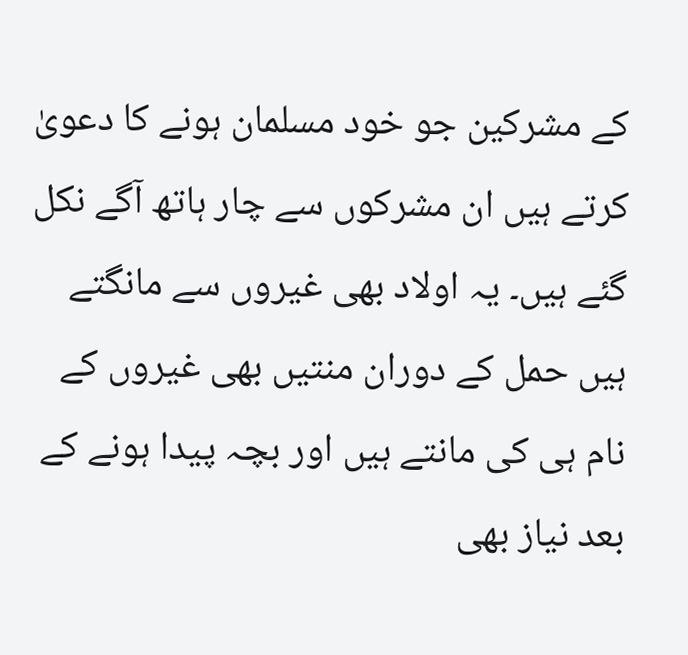کے مشرکین جو خود مسلمان ہونے کا دعویٰ کرتے ہیں ان مشرکوں سے چار ہاتھ آگے نکل گئے ہیں۔ یہ اولاد بھی غیروں سے مانگتے ہیں حمل کے دوران منتیں بھی غیروں کے نام ہی کی مانتے ہیں اور بچہ پیدا ہونے کے بعد نیاز بھی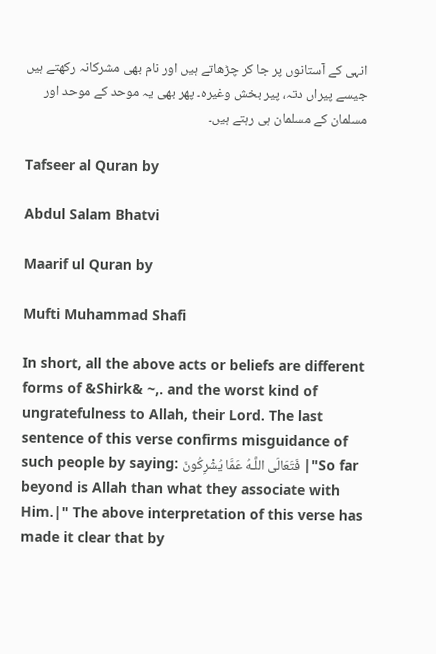انہی کے آستانوں پر جا کر چڑھاتے ہیں اور نام بھی مشرکانہ رکھتے ہیں جیسے پیراں دتہ، پیر بخش وغیرہ۔ پھر بھی یہ موحد کے موحد اور مسلمان کے مسلمان ہی رہتے ہیں۔

Tafseer al Quran by

Abdul Salam Bhatvi

Maarif ul Quran by

Mufti Muhammad Shafi

In short, all the above acts or beliefs are different forms of &Shirk& ~,. and the worst kind of ungratefulness to Allah, their Lord. The last sentence of this verse confirms misguidance of such people by saying: فَتَعَالَى اللَّـهُ عَمَّا يُشْرِ‌كُونَ |"So far beyond is Allah than what they associate with Him.|" The above interpretation of this verse has made it clear that by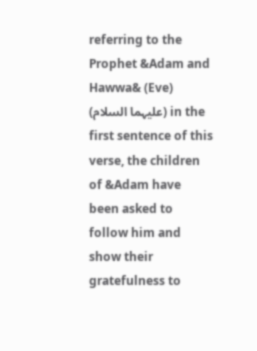referring to the Prophet &Adam and Hawwa& (Eve) (علیہما السلام) in the first sentence of this verse, the children of &Adam have been asked to follow him and show their gratefulness to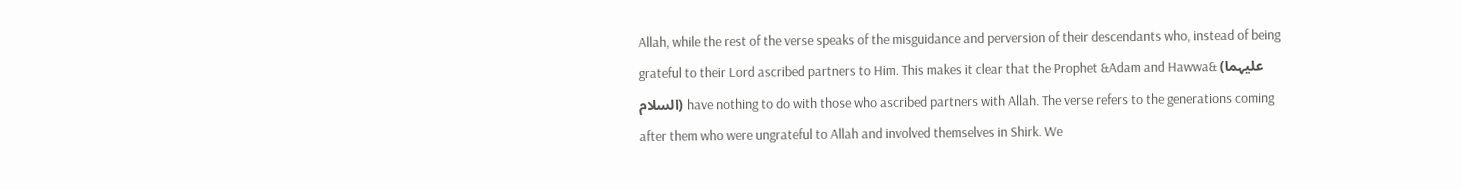Allah, while the rest of the verse speaks of the misguidance and perversion of their descendants who, instead of being grateful to their Lord ascribed partners to Him. This makes it clear that the Prophet &Adam and Hawwa& (علیہما السلام) have nothing to do with those who ascribed partners with Allah. The verse refers to the generations coming after them who were ungrateful to Allah and involved themselves in Shirk. We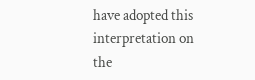have adopted this interpretation on the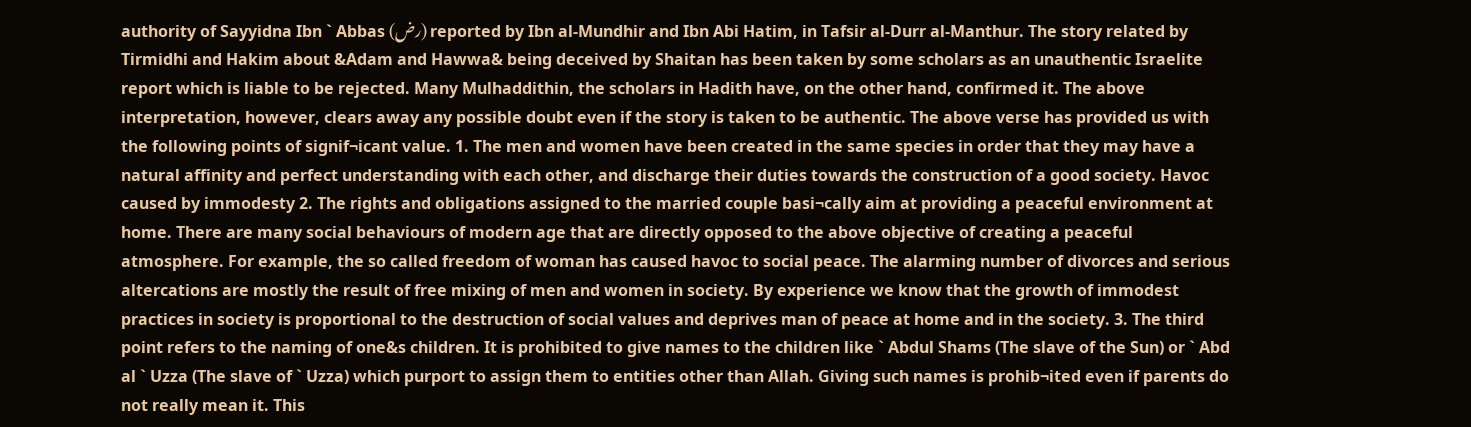authority of Sayyidna Ibn ` Abbas (رض) reported by Ibn al-Mundhir and Ibn Abi Hatim, in Tafsir al-Durr al-Manthur. The story related by Tirmidhi and Hakim about &Adam and Hawwa& being deceived by Shaitan has been taken by some scholars as an unauthentic Israelite report which is liable to be rejected. Many Mulhaddithin, the scholars in Hadith have, on the other hand, confirmed it. The above interpretation, however, clears away any possible doubt even if the story is taken to be authentic. The above verse has provided us with the following points of signif¬icant value. 1. The men and women have been created in the same species in order that they may have a natural affinity and perfect understanding with each other, and discharge their duties towards the construction of a good society. Havoc caused by immodesty 2. The rights and obligations assigned to the married couple basi¬cally aim at providing a peaceful environment at home. There are many social behaviours of modern age that are directly opposed to the above objective of creating a peaceful atmosphere. For example, the so called freedom of woman has caused havoc to social peace. The alarming number of divorces and serious altercations are mostly the result of free mixing of men and women in society. By experience we know that the growth of immodest practices in society is proportional to the destruction of social values and deprives man of peace at home and in the society. 3. The third point refers to the naming of one&s children. It is prohibited to give names to the children like ` Abdul Shams (The slave of the Sun) or ` Abd al ` Uzza (The slave of ` Uzza) which purport to assign them to entities other than Allah. Giving such names is prohib¬ited even if parents do not really mean it. This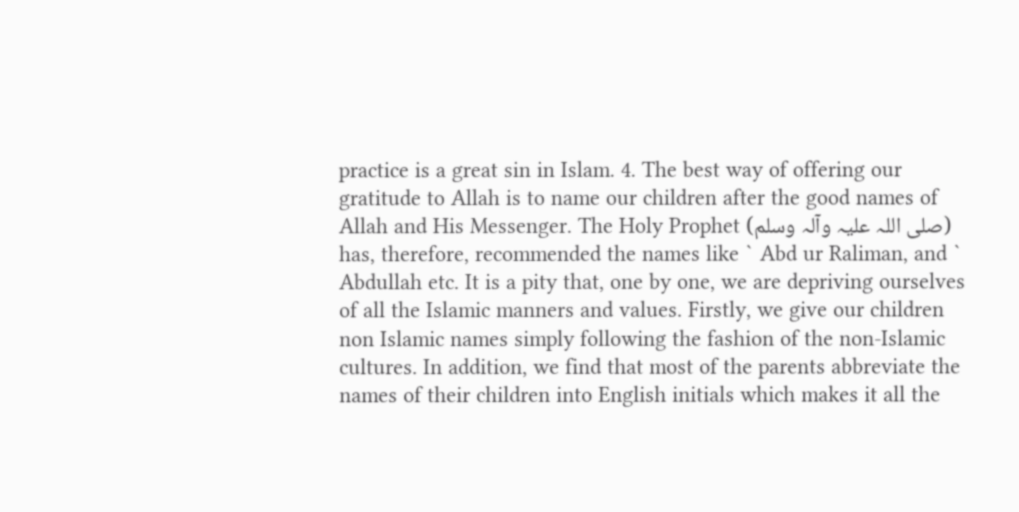practice is a great sin in Islam. 4. The best way of offering our gratitude to Allah is to name our children after the good names of Allah and His Messenger. The Holy Prophet (صلی اللہ علیہ وآلہ وسلم) has, therefore, recommended the names like ` Abd ur Raliman, and ` Abdullah etc. It is a pity that, one by one, we are depriving ourselves of all the Islamic manners and values. Firstly, we give our children non Islamic names simply following the fashion of the non-Islamic cultures. In addition, we find that most of the parents abbreviate the names of their children into English initials which makes it all the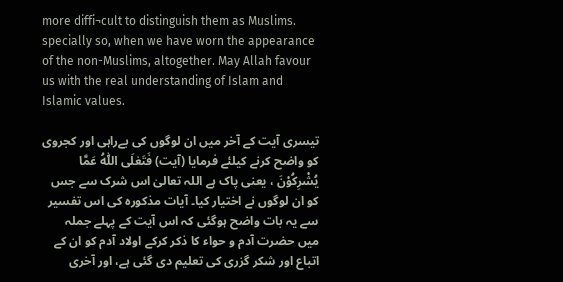more diffi¬cult to distinguish them as Muslims. specially so, when we have worn the appearance of the non-Muslims, altogether. May Allah favour us with the real understanding of Islam and Islamic values.

تیسری آیت کے آخر میں ان لوگوں کی بےراہی اور کجروی کو واضح کرنے کیلئے فرمایا (آیت) فَتَعٰلَى اللّٰهُ عَمَّا يُشْرِكُوْنَ ، یعنی پاک ہے اللہ تعالیٰ اس شرک سے جس کو ان لوگوں نے اختیار کیا۔ آیات مذکورہ کی اس تفسیر سے یہ بات واضح ہوگئی کہ اس آیت کے پہلے جملہ میں حضرت آدم و حواء کا ذکر کرکے اولاد آدم کو ان کے اتباع اور شکر گزری کی تعلیم دی گئی ہے، اور آخری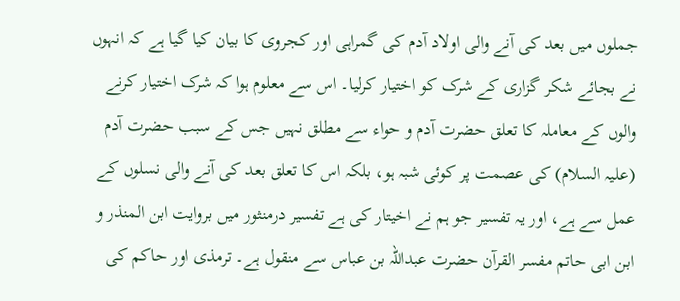جملوں میں بعد کی آنے والی اولاد آدم کی گمراہی اور کجروی کا بیان کیا گیا ہے کہ انہوں نے بجائے شکر گزاری کے شرک کو اختیار کرلیا۔ اس سے معلوم ہوا کہ شرک اختیار کرنے والوں کے معاملہ کا تعلق حضرت آدم و حواء سے مطلق نہیں جس کے سبب حضرت آدم (علیہ السلام) کی عصمت پر کوئی شبہ ہو، بلکہ اس کا تعلق بعد کی آنے والی نسلوں کے عمل سے ہے، اور یہ تفسیر جو ہم نے اخیتار کی ہے تفسیر درمنثور میں بروایت ابن المنذر و ابن ابی حاتم مفسر القرآن حضرت عبداللہ بن عباس سے منقول ہے۔ ترمذی اور حاکم کی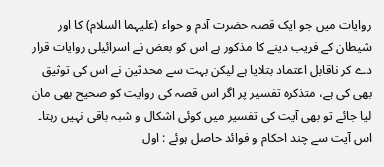روایات میں جو ایک قصہ حضرت آدم و حواء (علیہما السلام) کا اور شیطان کے فریب دینے کا مذکور ہے اس کو بعض نے اسرائیلی روایات قرار دے کر ناقابل اعتماد بتلایا ہے لیکن بہت سے محدثین نے اس کی توثیق بھی کی ہے، متذکرہ تفسیر پر اگر اس قصہ کی روایت کو صحیح بھی مان لیا جائے تو بھی آیت کی تفسیر میں کوئی اشکال و شبہ باقی نہیں رہتا۔ اس آیت سے چند احکام و فوائد حاصل ہوئے : اول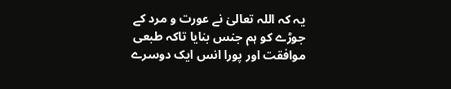یہ کہ اللہ تعالیٰ نے عورت و مرد کے جوڑے کو ہم جنس بنایا تاکہ طبعی موافقت اور پورا انس ایک دوسرے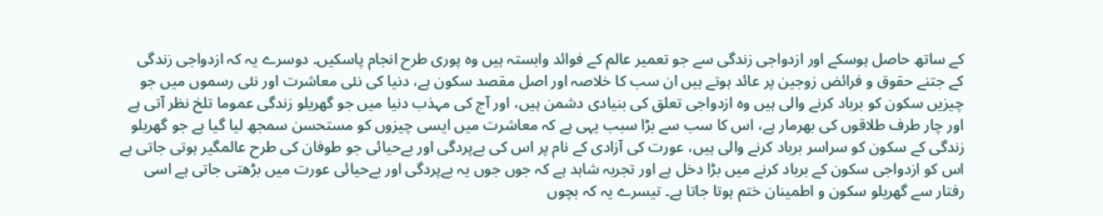کے ساتھ حاصل ہوسکے اور ازدواجی زندگی سے جو تعمیر عالم کے فوائد وابستہ ہیں وہ پوری طرح انجام پاسکیں۔ دوسرے یہ کہ ازدواجی زندگی کے جتنے حقوق و فرائض زوجین پر عائد ہوتے ہیں ان سب کا خلاصہ اور اصل مقصد سکون ہے، دنیا کی نئی معاشرت اور نئی رسموں میں جو چیزیں سکون کو برباد کرنے والی ہیں وہ ازدواجی تعلق کی بنیادی دشمن ہیں، اور آج کی مہذب دنیا میں جو گھریلو زندگی عموما تلخ نظر آتی ہے اور چار طرف طلاقوں کی بھرمار ہے، اس کا سب سے بڑا سبب یہی ہے کہ معاشرت میں ایسی چیزوں کو مستحسن سمجھ لیا گیا ہے جو گھریلو زندگی کے سکون کو سراسر برباد کرنے والی ہیں، عورت کی آزادی کے نام پر اس کی بےپردگی اور بےحیائی جو طوفان کی طرح عالمگیر ہوتی جاتی ہے اس کو ازدواجی سکون کے برباد کرنے میں بڑا دخل ہے اور تجربہ شاہد ہے کہ جوں جوں یہ بےپردگی اور بےحیائی عورت میں بڑھتی جاتی ہے اسی رفتار سے گھریلو سکون و اطمینان ختم ہوتا جاتا ہے۔ تیسرے یہ کہ بچوں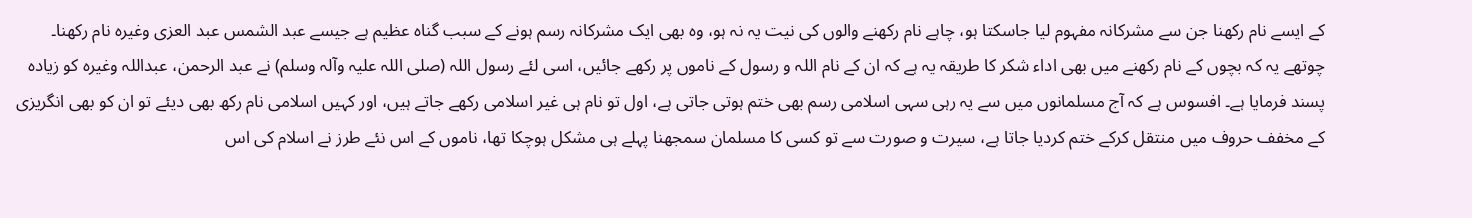کے ایسے نام رکھنا جن سے مشرکانہ مفہوم لیا جاسکتا ہو، چاہے نام رکھنے والوں کی نیت یہ نہ ہو، وہ بھی ایک مشرکانہ رسم ہونے کے سبب گناہ عظیم ہے جیسے عبد الشمس عبد العزی وغیرہ نام رکھنا۔ چوتھے یہ کہ بچوں کے نام رکھنے میں بھی اداء شکر کا طریقہ یہ ہے کہ ان کے نام اللہ و رسول کے ناموں پر رکھے جائیں، اسی لئے رسول اللہ (صلی اللہ علیہ وآلہ وسلم) نے عبد الرحمن، عبداللہ وغیرہ کو زیادہ پسند فرمایا ہے۔ افسوس ہے کہ آج مسلمانوں میں سے یہ رہی سہی اسلامی رسم بھی ختم ہوتی جاتی ہے، اول تو نام ہی غیر اسلامی رکھے جاتے ہیں، اور کہیں اسلامی نام رکھ بھی دیئے تو ان کو بھی انگریزی کے مخفف حروف میں منتقل کرکے ختم کردیا جاتا ہے، سیرت و صورت سے تو کسی کا مسلمان سمجھنا پہلے ہی مشکل ہوچکا تھا، ناموں کے اس نئے طرز نے اسلام کی اس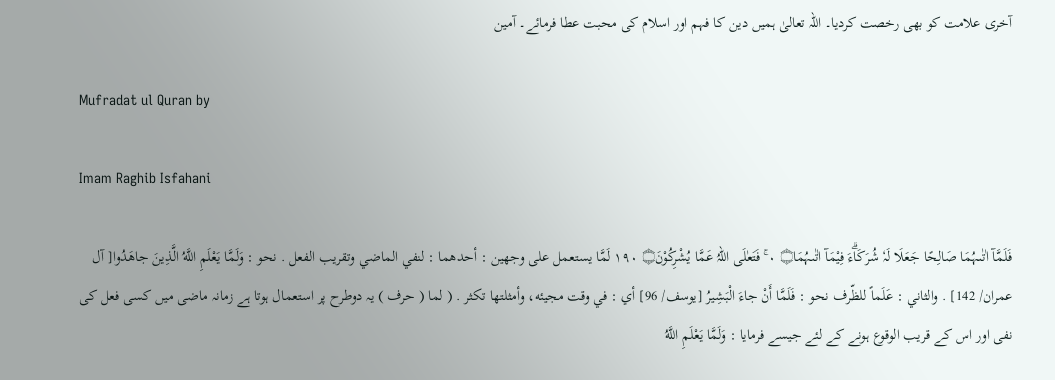آخری علامت کو بھی رخصت کردیا۔ اللہ تعالیٰ ہمیں دین کا فہم اور اسلام کی محبت عطا فرمائے۔ آمین

Mufradat ul Quran by

Imam Raghib Isfahani

فَلَمَّآ اٰتٰىہُمَا صَالِحًا جَعَلَا لَہٗ شُرَكَاۗءَ فِيْمَآ اٰتٰىہُمَا۝ ٠ ۚ فَتَعٰلَى اللہُ عَمَّا يُشْرِكُوْنَ۝ ١٩٠ لَمَّا يستعمل علی وجهين : أحدهما : لنفي الماضي وتقریب الفعل . نحو : وَلَمَّا يَعْلَمِ اللَّهُ الَّذِينَ جاهَدُوا[ آل عمران/ 142] . والثاني : عَلَماً للظّرف نحو : فَلَمَّا أَنْ جاءَ الْبَشِيرُ [يوسف/ 96] أي : في وقت مجيئه، وأمثلتها تکثر . ( لما ( حرف ) یہ دوطرح پر استعمال ہوتا ہے زمانہ ماضی میں کسی فعل کی نفی اور اس کے قریب الوقوع ہونے کے لئے جیسے فرمایا : وَلَمَّا يَعْلَمِ اللَّهُ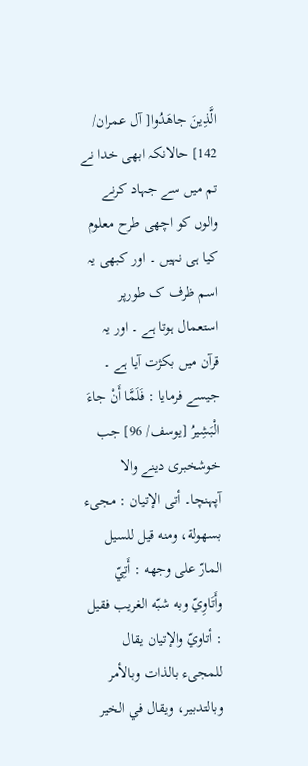الَّذِينَ جاهَدُوا[ آل عمران/ 142] حالانکہ ابھی خدا نے تم میں سے جہاد کرنے والوں کو اچھی طرح معلوم کیا ہی نہیں ۔ اور کبھی یہ اسم ظرف ک طورپر استعمال ہوتا ہے ۔ اور یہ قرآن میں بکژت آیا ہے ۔ جیسے فرمایا : فَلَمَّا أَنْ جاءَ الْبَشِيرُ [يوسف/ 96] جب خوشخبری دینے والا آپہنچا۔ أتى الإتيان : مجیء بسهولة، ومنه قيل للسیل المارّ علی وجهه : أَتِيّ وأَتَاوِيّ وبه شبّه الغریب فقیل : أتاويّ والإتيان يقال للمجیء بالذات وبالأمر وبالتدبیر، ويقال في الخیر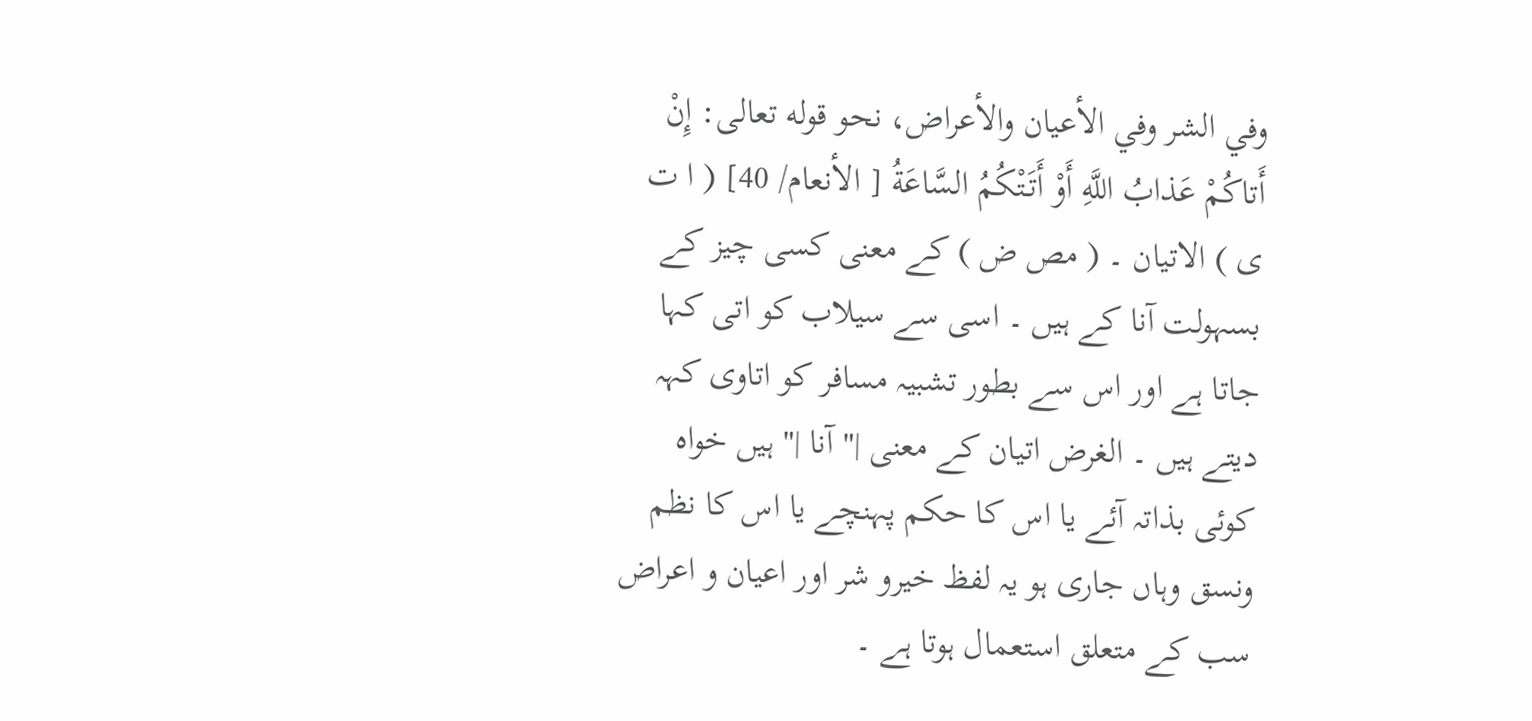وفي الشر وفي الأعيان والأعراض، نحو قوله تعالی: إِنْ أَتاكُمْ عَذابُ اللَّهِ أَوْ أَتَتْكُمُ السَّاعَةُ [ الأنعام/ 40] ( ا ت ی ) الاتیان ۔ ( مص ض ) کے معنی کسی چیز کے بسہولت آنا کے ہیں ۔ اسی سے سیلاب کو اتی کہا جاتا ہے اور اس سے بطور تشبیہ مسافر کو اتاوی کہہ دیتے ہیں ۔ الغرض اتیان کے معنی |" آنا |" ہیں خواہ کوئی بذاتہ آئے یا اس کا حکم پہنچے یا اس کا نظم ونسق وہاں جاری ہو یہ لفظ خیرو شر اور اعیان و اعراض سب کے متعلق استعمال ہوتا ہے ۔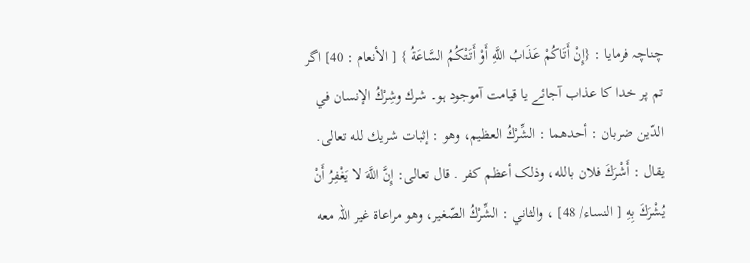چناچہ فرمایا : {إِنْ أَتَاكُمْ عَذَابُ اللَّهِ أَوْ أَتَتْكُمُ السَّاعَةُ } [ الأنعام : 40] اگر تم پر خدا کا عذاب آجائے یا قیامت آموجود ہو۔ شرك وشِرْكُ الإنسان في الدّين ضربان : أحدهما : الشِّرْكُ العظیم، وهو : إثبات شريك لله تعالی. يقال : أَشْرَكَ فلان بالله، وذلک أعظم کفر . قال تعالی: إِنَّ اللَّهَ لا يَغْفِرُ أَنْ يُشْرَكَ بِهِ [ النساء/ 48] ، والثاني : الشِّرْكُ الصّغير، وهو مراعاة غير اللہ معه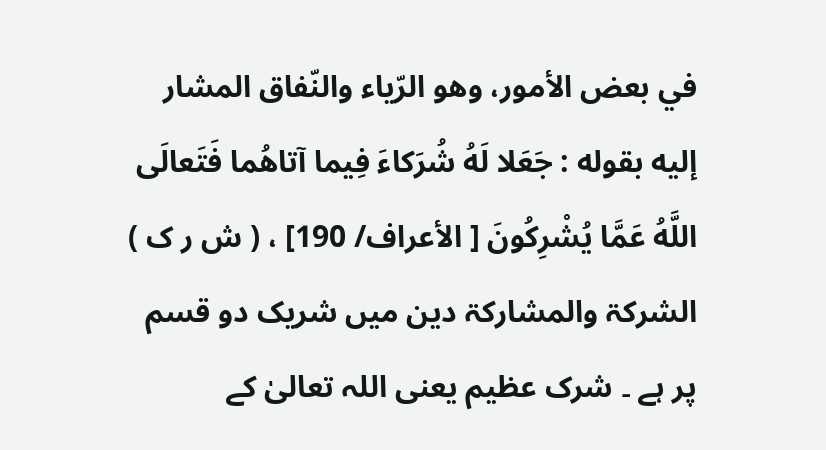في بعض الأمور، وهو الرّياء والنّفاق المشار إليه بقوله : جَعَلا لَهُ شُرَكاءَ فِيما آتاهُما فَتَعالَى اللَّهُ عَمَّا يُشْرِكُونَ [ الأعراف/ 190] ، ( ش ر ک ) الشرکۃ والمشارکۃ دین میں شریک دو قسم پر ہے ۔ شرک عظیم یعنی اللہ تعالیٰ کے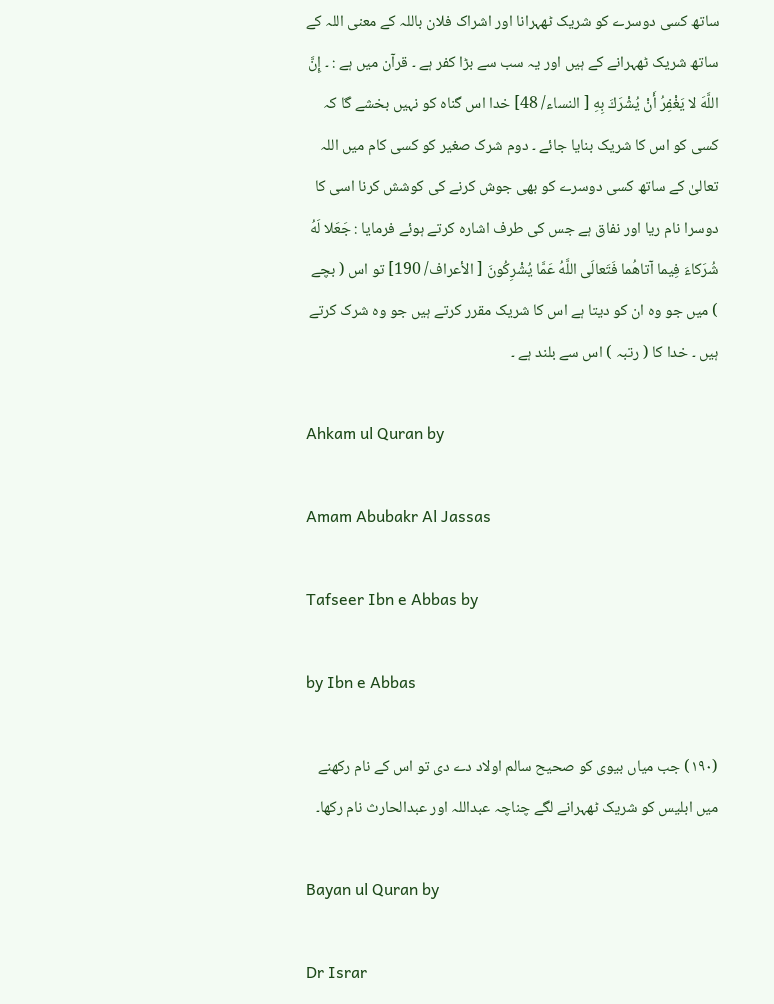ساتھ کسی دوسرے کو شریک ٹھہرانا اور اشراک فلان باللہ کے معنی اللہ کے ساتھ شریک ٹھہرانے کے ہیں اور یہ سب سے بڑا کفر ہے ۔ قرآن میں ہے : ۔ إِنَّ اللَّهَ لا يَغْفِرُ أَنْ يُشْرَكَ بِهِ [ النساء/ 48] خدا اس گناہ کو نہیں بخشے گا کہ کسی کو اس کا شریک بنایا جائے ۔ دوم شرک صغیر کو کسی کام میں اللہ تعالیٰ کے ساتھ کسی دوسرے کو بھی جوش کرنے کی کوشش کرنا اسی کا دوسرا نام ریا اور نفاق ہے جس کی طرف اشارہ کرتے ہوئے فرمایا : جَعَلا لَهُ شُرَكاءَ فِيما آتاهُما فَتَعالَى اللَّهُ عَمَّا يُشْرِكُونَ [ الأعراف/ 190] تو اس ( بچے ) میں جو وہ ان کو دیتا ہے اس کا شریک مقرر کرتے ہیں جو وہ شرک کرتے ہیں ۔ خدا کا ( رتبہ ) اس سے بلند ہے ۔

Ahkam ul Quran by

Amam Abubakr Al Jassas

Tafseer Ibn e Abbas by

by Ibn e Abbas

(١٩٠) جب میاں بیوی کو صحیح سالم اولاد دے دی تو اس کے نام رکھنے میں ابلیس کو شریک ٹھہرانے لگے چناچہ عبداللہ اور عبدالحارث نام رکھا۔

Bayan ul Quran by

Dr Israr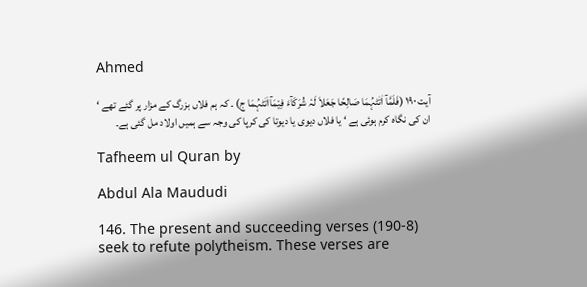Ahmed

آیت ١٩٠ (فَلَمَّآ اٰتٰٹہُمَا صَالِحًا جَعَلاَ لَہٗ شُرَکَآءَ فِیْمَآاٰتٰٹہُمَا ج) ۔ کہ ہم فلاں بزرگ کے مزار پر گئے تھے ‘ ان کی نگاہ کرم ہوئی ہے ‘ یا فلاں دیوی یا دیوتا کی کرپا کی وجہ سے ہمیں اولاد مل گئی ہے۔

Tafheem ul Quran by

Abdul Ala Maududi

146. The present and succeeding verses (190-8) seek to refute polytheism. These verses are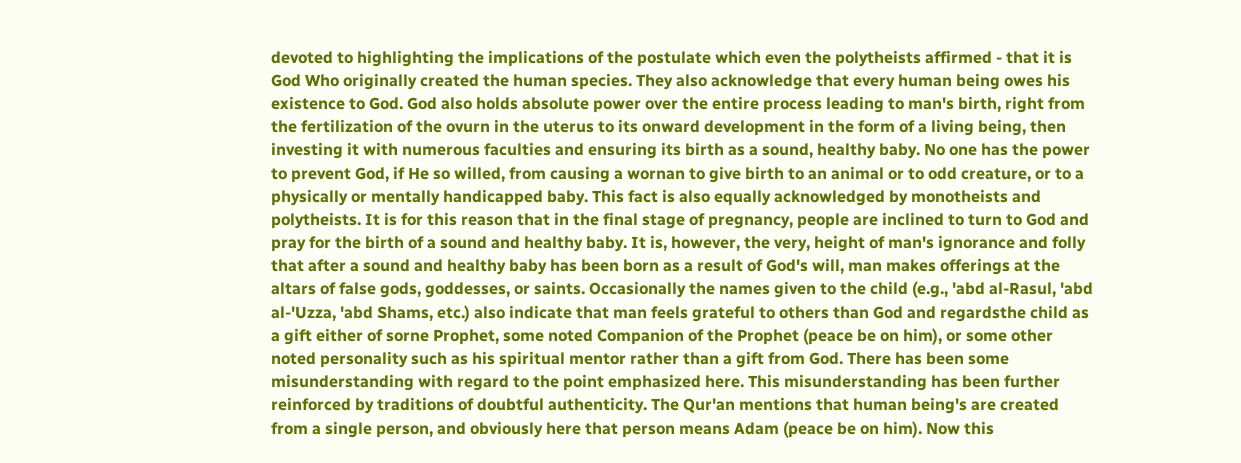devoted to highlighting the implications of the postulate which even the polytheists affirmed - that it is God Who originally created the human species. They also acknowledge that every human being owes his existence to God. God also holds absolute power over the entire process leading to man's birth, right from the fertilization of the ovurn in the uterus to its onward development in the form of a living being, then investing it with numerous faculties and ensuring its birth as a sound, healthy baby. No one has the power to prevent God, if He so willed, from causing a wornan to give birth to an animal or to odd creature, or to a physically or mentally handicapped baby. This fact is also equally acknowledged by monotheists and polytheists. It is for this reason that in the final stage of pregnancy, people are inclined to turn to God and pray for the birth of a sound and healthy baby. It is, however, the very, height of man's ignorance and folly that after a sound and healthy baby has been born as a result of God's will, man makes offerings at the altars of false gods, goddesses, or saints. Occasionally the names given to the child (e.g., 'abd al-Rasul, 'abd al-'Uzza, 'abd Shams, etc.) also indicate that man feels grateful to others than God and regardsthe child as a gift either of sorne Prophet, some noted Companion of the Prophet (peace be on him), or some other noted personality such as his spiritual mentor rather than a gift from God. There has been some misunderstanding with regard to the point emphasized here. This misunderstanding has been further reinforced by traditions of doubtful authenticity. The Qur'an mentions that human being's are created from a single person, and obviously here that person means Adam (peace be on him). Now this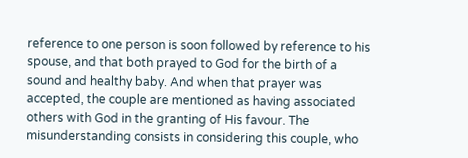reference to one person is soon followed by reference to his spouse, and that both prayed to God for the birth of a sound and healthy baby. And when that prayer was accepted, the couple are mentioned as having associated others with God in the granting of His favour. The misunderstanding consists in considering this couple, who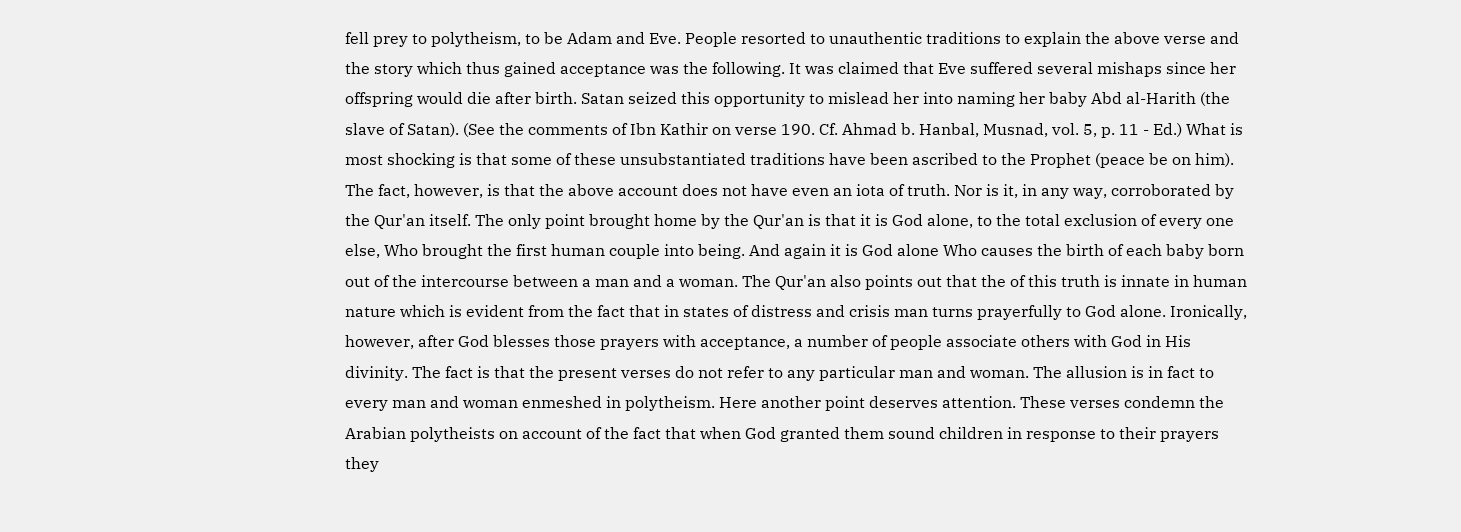fell prey to polytheism, to be Adam and Eve. People resorted to unauthentic traditions to explain the above verse and the story which thus gained acceptance was the following. It was claimed that Eve suffered several mishaps since her offspring would die after birth. Satan seized this opportunity to mislead her into naming her baby Abd al-Harith (the slave of Satan). (See the comments of Ibn Kathir on verse 190. Cf. Ahmad b. Hanbal, Musnad, vol. 5, p. 11 - Ed.) What is most shocking is that some of these unsubstantiated traditions have been ascribed to the Prophet (peace be on him). The fact, however, is that the above account does not have even an iota of truth. Nor is it, in any way, corroborated by the Qur'an itself. The only point brought home by the Qur'an is that it is God alone, to the total exclusion of every one else, Who brought the first human couple into being. And again it is God alone Who causes the birth of each baby born out of the intercourse between a man and a woman. The Qur'an also points out that the of this truth is innate in human nature which is evident from the fact that in states of distress and crisis man turns prayerfully to God alone. Ironically, however, after God blesses those prayers with acceptance, a number of people associate others with God in His divinity. The fact is that the present verses do not refer to any particular man and woman. The allusion is in fact to every man and woman enmeshed in polytheism. Here another point deserves attention. These verses condemn the Arabian polytheists on account of the fact that when God granted them sound children in response to their prayers they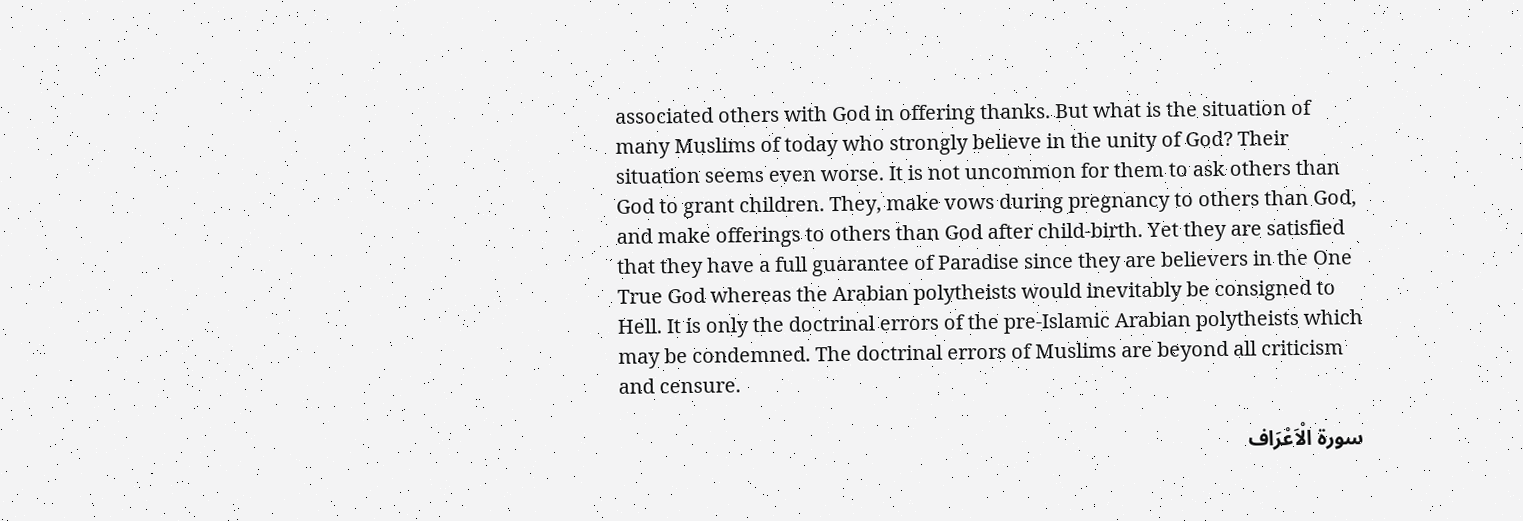associated others with God in offering thanks. But what is the situation of many Muslims of today who strongly believe in the unity of God? Their situation seems even worse. It is not uncommon for them to ask others than God to grant children. They, make vows during pregnancy to others than God, and make offerings to others than God after child-birth. Yet they are satisfied that they have a full guarantee of Paradise since they are believers in the One True God whereas the Arabian polytheists would inevitably be consigned to Hell. It is only the doctrinal errors of the pre-Islamic Arabian polytheists which may be condemned. The doctrinal errors of Muslims are beyond all criticism and censure.

سورة الْاَعْرَاف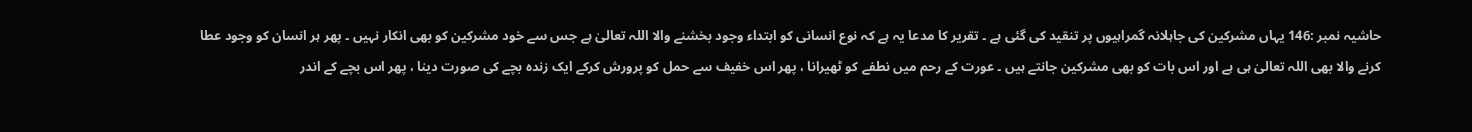حاشیہ نمبر :146 یہاں مشرکین کی جاہلانہ گمراہیوں پر تنقید کی گئی ہے ۔ تقریر کا مدعا یہ ہے کہ نوع انسانی کو ابتداء وجود بخشنے والا اللہ تعالیٰ ہے جس سے خود مشرکین کو بھی انکار نہیں ۔ پھر ہر انسان کو وجود عطا کرنے والا بھی اللہ تعالیٰ ہی ہے اور اس بات کو بھی مشرکین جانتے ہیں ۔ عورت کے رحم میں نطفے کو ٹھیرانا ، پھر اس خفیف سے حمل کو پرورش کرکے ایک زندہ بچے کی صورت دینا ، پھر اس بچے کے اندر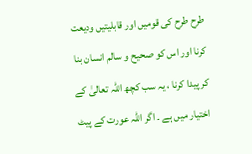طرح طرح کی قومیں اور قابلیتیں ودیعت کرنا اور اس کو صحیح و سالم انسان بنا کر پیدا کرنا ، یہ سب کچھ اللہ تعالیٰ کے اختیار میں ہے ۔ اگر اللہ عورت کے پیٹ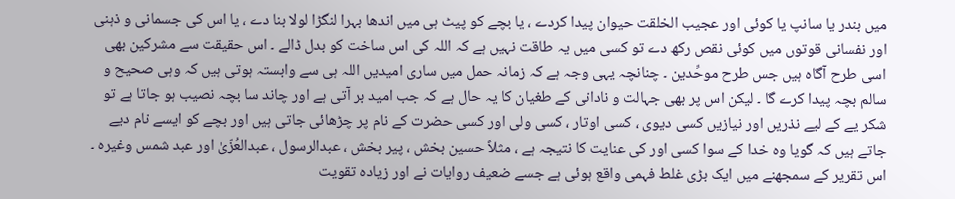میں بندر یا سانپ یا کوئی اور عجیب الخلقت حیوان پیدا کردے ، یا بچے کو پیٹ ہی میں اندھا بہرا لنگڑا لولا بنا دے ، یا اس کی جسمانی و ذہنی اور نفسانی قوتوں میں کوئی نقص رکھ دے تو کسی میں یہ طاقت نہیں ہے کہ اللہ کی اس ساخت کو بدل ڈالے ۔ اس حقیقت سے مشرکین بھی اسی طرح آگاہ ہیں جس طرح موحِّدین ۔ چنانچہ یہی وجہ ہے کہ زمانہ حمل میں ساری امیدیں اللہ ہی سے وابستہ ہوتی ہیں کہ وہی صحیح و سالم بچہ پیدا کرے گا ۔ لیکن اس پر بھی جہالت و نادانی کے طغیان کا یہ حال ہے کہ جب امید بر آتی ہے اور چاند سا بچہ نصیب ہو جاتا ہے تو شکر یے کے لیے نذریں اور نیازیں کسی دیوی ، کسی اوتار ، کسی ولی اور کسی حضرت کے نام پر چڑھائی جاتی ہیں اور بچے کو ایسے نام دیے جاتے ہیں کہ گویا وہ خدا کے سوا کسی اور کی عنایت کا نتیجہ ہے ، مثلاً حسین بخش ، پیر بخش ، عبدالرسول ، عبدالعُزّیٰ اور عبد شمس وغیرہ ۔ اس تقریر کے سمجھنے میں ایک بڑی غلط فہمی واقع ہوئی ہے جسے ضعیف روایات نے اور زیادہ تقویت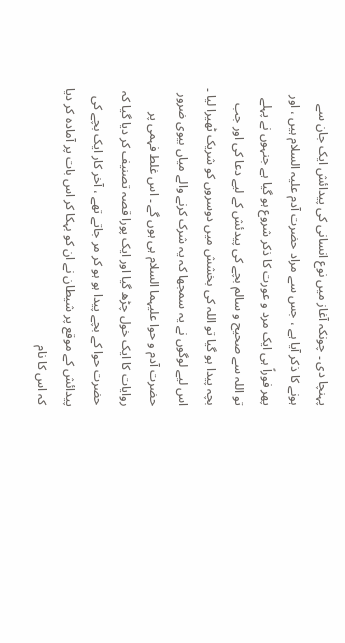پہنچا دی ۔ چونکہ آغاز میں نوع انسانی کی پیدائش ایک جان سے ہونے کا ذکر آیا ہے ، جس سے مراد حضرت آدم علیہ السلام ہیں ، اور پھر فوراً ہی ایک مرد و عورت کا ذکر شروع ہو گیا ہے جنہوں نے پہلے تو اللہ سے صحیح و سالم بچے کی پیدئش کے لیے دعا کی اور جب بچہ پیدا ہو گیا تو اللہ کی بخشش میں دوسروں کو شریک ٹھیرا لیا ۔ اس لیے لوگوں نے یہ سمجھا کہ یہ شرک کرنے والے میاں بیوی ضرور حضرت آدم و حوا علیہما السلام ہی ہوں گے ۔ اس غلط فہمی پر روایات کا ایک خول چڑھ گیا اور ایک پورا قصہ تصنیف کر دیا گیا کہ حضرت حوا کے بچے پیدا ہو ہو کر مر جاتے تھے ، آخر کار ایک بچے کی پیدائش کے موقع پر شیطان نے ان کو بہکا کر اس بات پر آمادہ کر دیا کہ اس کا نام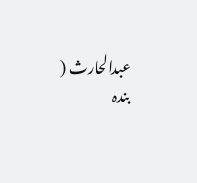عبدالحارث ( بندہ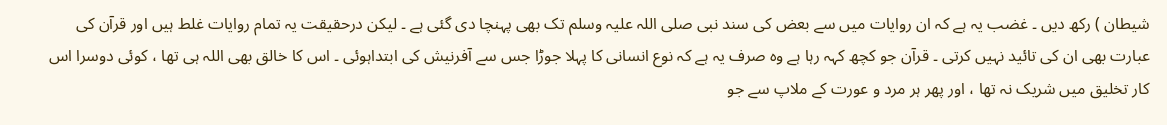شیطان ) رکھ دیں ۔ غضب یہ ہے کہ ان روایات میں سے بعض کی سند نبی صلی اللہ علیہ وسلم تک بھی پہنچا دی گئی ہے ۔ لیکن درحقیقت یہ تمام روایات غلط ہیں اور قرآن کی عبارت بھی ان کی تائید نہیں کرتی ۔ قرآن جو کچھ کہہ رہا ہے وہ صرف یہ ہے کہ نوع انسانی کا پہلا جوڑا جس سے آفرنیش کی ابتداہوئی ۔ اس کا خالق بھی اللہ ہی تھا ، کوئی دوسرا اس کار تخلیق میں شریک نہ تھا ، اور پھر ہر مرد و عورت کے ملاپ سے جو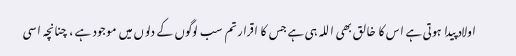اولاد پیدا ہوتی ہے اس کا خالق بھی اللہ ہی ہے جس کا اقرار تم سب لوگوں کے دلوں میں موجود ہے ، چنانچہ اسی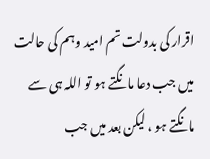اقرار کی بدولت تم امید وہم کی حالت میں جب دعا مانگتے ہو تو اللہ ہی سے مانگتے ہو ، لیکن بعد میں جب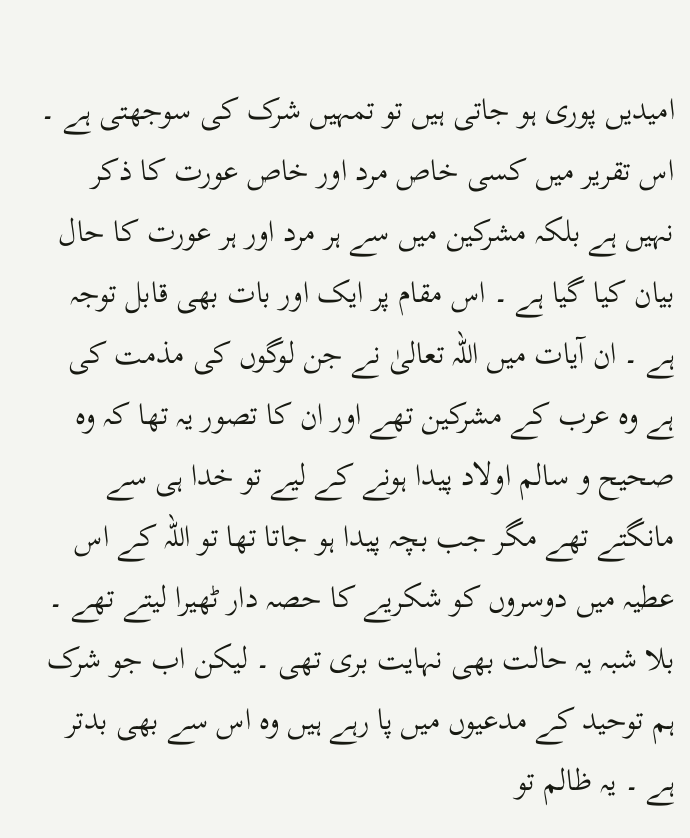امیدیں پوری ہو جاتی ہیں تو تمہیں شرک کی سوجھتی ہے ۔ اس تقریر میں کسی خاص مرد اور خاص عورت کا ذکر نہیں ہے بلکہ مشرکین میں سے ہر مرد اور ہر عورت کا حال بیان کیا گیا ہے ۔ اس مقام پر ایک اور بات بھی قابل توجہ ہے ۔ ان آیات میں اللہ تعالیٰ نے جن لوگوں کی مذمت کی ہے وہ عرب کے مشرکین تھے اور ان کا تصور یہ تھا کہ وہ صحیح و سالم اولاد پیدا ہونے کے لیے تو خدا ہی سے مانگتے تھے مگر جب بچہ پیدا ہو جاتا تھا تو اللہ کے اس عطیہ میں دوسروں کو شکریے کا حصہ دار ٹھیرا لیتے تھے ۔ بلا شبہ یہ حالت بھی نہایت بری تھی ۔ لیکن اب جو شرک ہم توحید کے مدعیوں میں پا رہے ہیں وہ اس سے بھی بدتر ہے ۔ یہ ظالم تو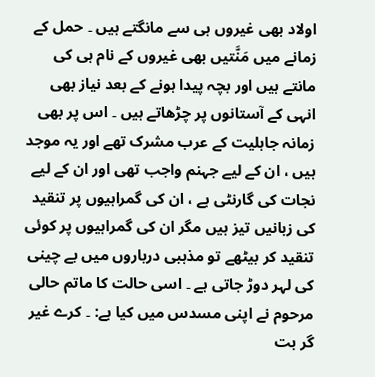اولاد بھی غیروں ہی سے مانگتے ہیں ۔ حمل کے زمانے میں مَنَّتیں بھی غیروں کے نام ہی کی مانتے ہیں اور بچہ پیدا ہونے کے بعد نیاز بھی انہی کے آستانوں پر چڑھاتے ہیں ۔ اس پر بھی زمانہ جاہلیت کے عرب مشرک تھے اور یہ موجد ہیں ، ان کے لیے جہنم واجب تھی اور ان کے لیے نجات کی گارنٹی ہے ، ان کی گمراہیوں پر تنقید کی زبانیں تیز ہیں مگر ان کی گمراہیوں پر کوئی تنقید کر بیٹھے تو مذہبی درباروں میں بے چینی کی لہر دوڑ جاتی ہے ۔ اسی حالت کا ماتم حالی مرحوم نے اپنی مسدس میں کیا ہے: ۔ کرے غیر گر بت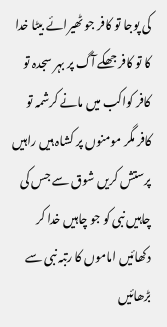کی پوجا تو کافر جو ٹھیرائے بیٹا خدا کا تو کافر جھکے آگ پر بہر سجدہ تو کافر کواکب میں مانے کرشمہ تو کافر مگر مومنوں پر کشاہ ہیں راہیں پرستش کریں شوق سے جس کی چاہیں نبی کو جو چاہیں خدا کر دکھائیں اماموں کا رتبہ نبی سے بڑھائیں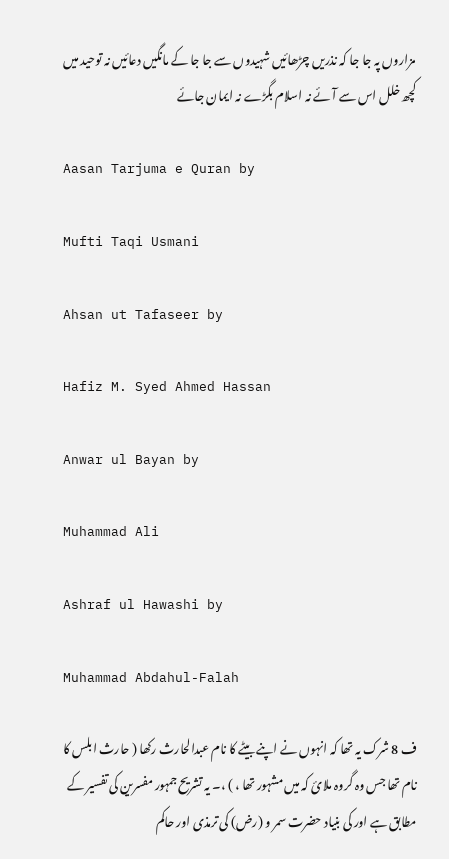مزاروں پہ جا جا کہ نذریں چڑھائیں شہیدوں سے جا جا کے مانگیں دعائیں نہ توحید میں کچھ خلل اس سے آئے نہ اسلام بگڑے نہ ایمان جائے

Aasan Tarjuma e Quran by

Mufti Taqi Usmani

Ahsan ut Tafaseer by

Hafiz M. Syed Ahmed Hassan

Anwar ul Bayan by

Muhammad Ali

Ashraf ul Hawashi by

Muhammad Abdahul-Falah

ف 8 شرک یہ تھا کہ انہوں نے اپنے بیٹے کا نام عبدالحارث رکھا ( حارث ابلس کا نام تھا جس وہ گروہ ملائ کہ میں مشہور تھا ، ) ،۔ یہ تشریح جمہور مفسرین کی تفسیر کے مطابق ہے اور کی بنیاد حضرت سمر و (رض) کی ترمذی اور حاکم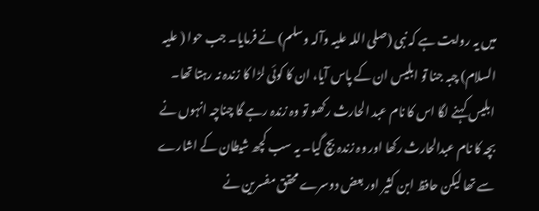میں یہ روایت ہے کہ نبی (صلی اللہ علیہ وآلہ وسلم) نے فرمایا۔ جب حوا ( علیہ السلام) چبہ جنا تو ابلیس ان کے پاس آیا، ان کا کوئی لڑا کا زندہ نہ رہتا تھا۔ ابلیس کہنے لگا اس کا نام عبد الحارث رکھو تو وہ زندہ رہے گا چناچہ انہوں نے بچہ کا نام عبدالحارث رکھا اور وہ زندہ بچ گیا۔ یہ سب کچھ شیطان کے اشارے سے تھا لیکن حافظ ابن کثیر اور بعض دوسرے محقق مفسرین نے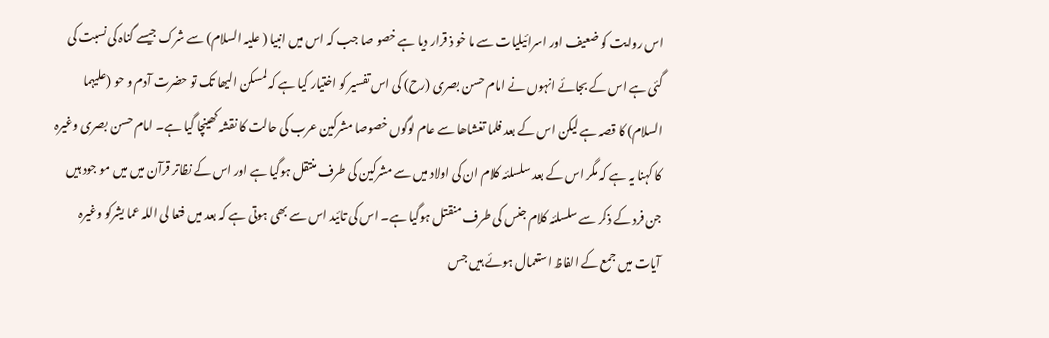اس روایت کو ضعیف اور اسرائیلیات سے ما خو ذ قرار دیا ہے خصو صا جب کہ اس میں انبیا ( علیہ السلام) سے شرک جیسے گناہ کی نسبت کی گئی ہے اس کے بجائے انہوں نے امام حسن بصری (رح) کی اس تفسیر کو اختیار کیا ہے کہ لمسکن الیھا تک تو حضرت آدم و حو (علیہما السلام) کا قصہ ہے لیکن اس کے بعد فلما تغشاھا سے عام لوگوں خصوصا مشرکین عرب کی حالت کا نقشہ کھینچا گیا ہے۔ امام حسن بصری وغیرہ کا کہنا یہ ہے کہ مگر اس کے بعد سلسلئہ کلام ان کی اولاد میں سے مشرکین کی طرف منتقل ہوگیا ہے اور اس کے نظاتر قرآن میں میں مو جود ہیں جن فرد کے ذکر سے سلسلئہ کلام جنس کی طرف منقتل ہوگیا ہے۔ اس کی تائید اس سے بھی ہوتی ہے کہ بعد میں فتعا لی اللہ عما یشرکو وغیرہ آیات میں جمع کے الفاظ استعمال ہوئے ہیں جس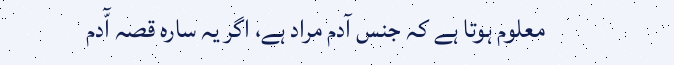معلوم ہوتا ہے کہ جنس آدم مراد ہے، اگر یہ سارہ قصہ آّدم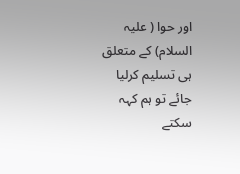اور حوا ( علیہ السلام) کے متعلق ہی تسلیم کرلیا جائے تو ہم کہہ سکتے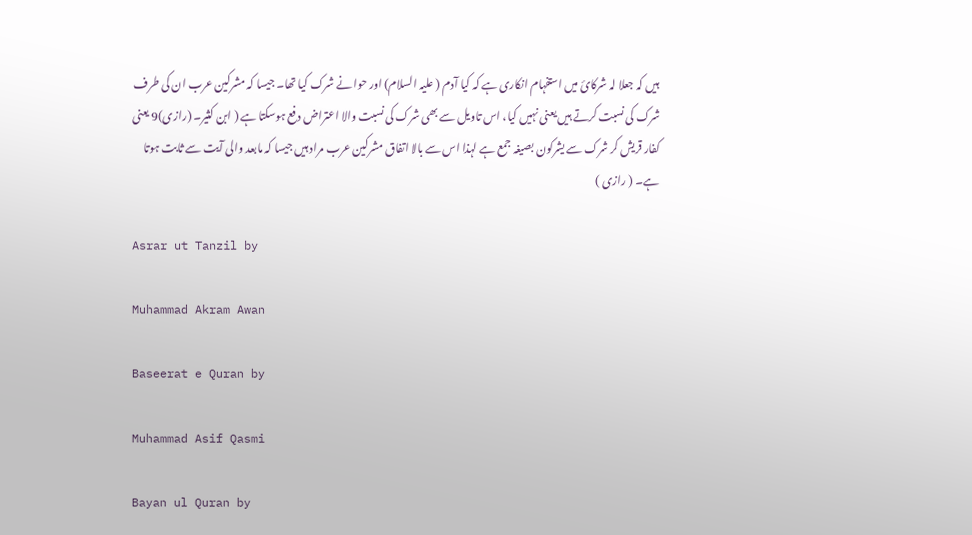ہیں کہ جعلا لہ شرکائ میں استفہام انکاری ہے کہ کیا آدم ( علیہ السلام) اور حوا نے شرک کیا تھا۔ جیسا کہ مشرکین عرب ان کی طرف شرک کی نسبت کرتے ہیں یعنی نہیں کیا، اس تاویل سے بھی شرک کی نسبت والا اعتراض دفع ہوسکتا ہے ( ابن کثیر۔ (رازی)9 یعنی کفار قریش کر شرک سے یشرکون بصیغہ جمع ہے لہذا اس سے بالا اتفاق مشرکین عرب مراد ہیں جیسا کہ مابعد والی آیت سے ثابت ہوتا ہے۔ ( رازی )

Asrar ut Tanzil by

Muhammad Akram Awan

Baseerat e Quran by

Muhammad Asif Qasmi

Bayan ul Quran by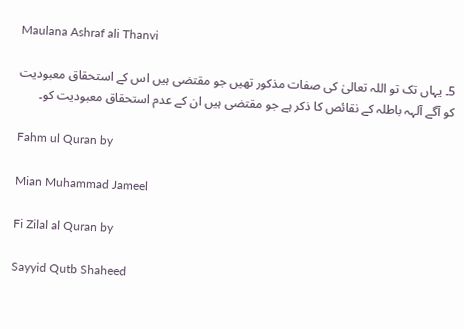Maulana Ashraf ali Thanvi

5۔ یہاں تک تو اللہ تعالیٰ کی صفات مذکور تھیں جو مقتضی ہیں اس کے استحقاق معبودیت کو آگے آلہہ باطلہ کے نقائص کا ذکر ہے جو مقتضی ہیں ان کے عدم استحقاق معبودیت کو۔

Fahm ul Quran by

Mian Muhammad Jameel

Fi Zilal al Quran by

Sayyid Qutb Shaheed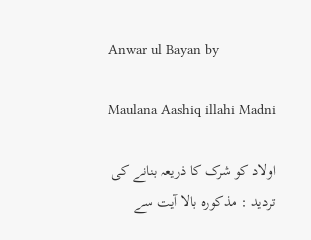Anwar ul Bayan by

Maulana Aashiq illahi Madni

اولاد کو شرک کا ذریعہ بنانے کی تردید : مذکورہ بالا آیت سے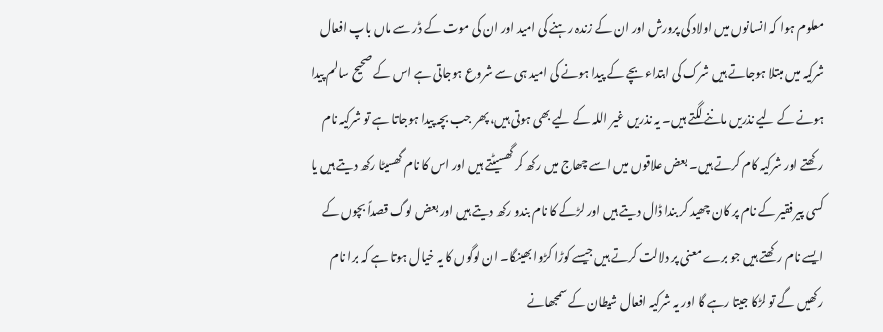معلوم ہوا کہ انسانوں میں اولاد کی پرورش اور ان کے زندہ رہنے کی امید اور ان کی موت کے ڈر سے ماں باپ افعال شرکیہ میں مبتلا ہوجاتے ہیں شرک کی ابتداء بچے کے پیدا ہونے کی امید ہی سے شروع ہوجاتی ہے اس کے صحیح سالم پیدا ہونے کے لیے نذریں ماننے لگتے ہیں۔ یہ نذریں غیر اللہ کے لیے بھی ہوتی ہیں، پھر جب بچہ پیدا ہوجاتا ہے تو شرکیہ نام رکھتے اور شرکیہ کام کرتے ہیں۔ بعض علاقوں میں اسے چھاج میں رکھ کر گھسیٹتے ہیں اور اس کا نام گھسیٹا رکھ دیتے ہیں یا کسی پیر فقیر کے نام پر کان چھید کر بندا ڈال دیتے ہیں اور لڑکے کا نام بندو رکھ دیتے ہیں اور بعض لوگ قصداً بچوں کے ایسے نام رکھتے ہیں جو برے معنی پر دلالت کرتے ہیں جیسے کوڑا کڑوا بھینگا۔ ان لوگوں کا یہ خیال ہوتا ہے کہ برا نام رکھیں گے تو لڑکا جیتا رہے گا اور یہ شرکیہ افعال شیطان کے سمجھانے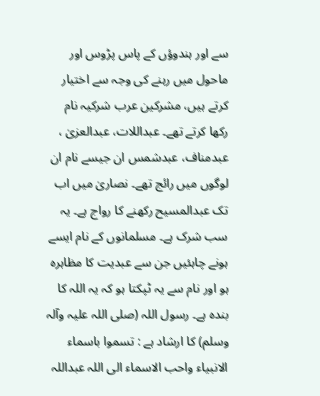سے اور ہندوؤں کے پاس پڑوس اور ماحول میں رہنے کی وجہ سے اختیار کرتے ہیں، مشرکین عرب شرکیہ نام رکھا کرتے تھے۔ عبداللات، عبدالعزیٰ ، عبدمناف، عبدشمس ان جیسے نام ان لوگوں میں رائج تھے۔ نصاریٰ میں اب تک عبدالمسیح رکھنے کا رواج ہے۔ یہ سب شرک ہے۔ مسلمانوں کے نام ایسے ہونے چاہئیں جن سے عبدیت کا مظاہرہ ہو اور نام سے یہ ٹپکتا ہو کہ یہ اللہ کا بندہ ہے۔ رسول اللہ (صلی اللہ علیہ وآلہ وسلم) کا ارشاد ہے : تسموا باسماء الانبیاء واحب الاسماء الی اللہ عبداللہ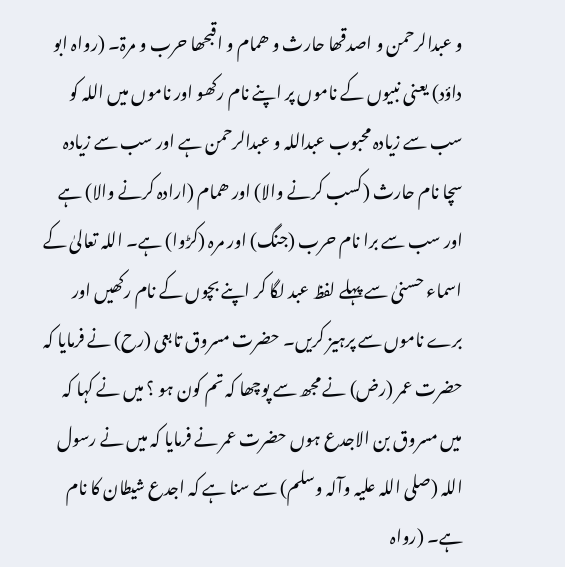و عبدالرحمن و اصدقھا حارث و ھمام و اقبحھا حرب و مرۃ۔ (رواہ ابو داؤد) یعنی نبیوں کے ناموں پر اپنے نام رکھو اور ناموں میں اللہ کو سب سے زیادہ محبوب عبداللہ و عبدالرحمن ہے اور سب سے زیادہ سچا نام حارث (کسب کرنے والا) اور ھمام (ارادہ کرنے والا) ہے اور سب سے برا نام حرب (جنگ) اور مرہ (کڑوا) ہے۔ اللہ تعالیٰ کے اسماء حسنیٰ سے پہلے لفظ عبد لگا کر اپنے بچوں کے نام رکھیں اور برے ناموں سے پرہیز کریں۔ حضرت مسروق تابعی (رح) نے فرمایا کہ حضرت عمر (رض) نے مجھ سے پوچھا کہ تم کون ہو ؟ میں نے کہا کہ میں مسروق بن الاجدع ہوں حضرت عمر نے فرمایا کہ میں نے رسول اللہ (صلی اللہ علیہ وآلہ وسلم) سے سنا ہے کہ اجدع شیطان کا نام ہے۔ (رواہ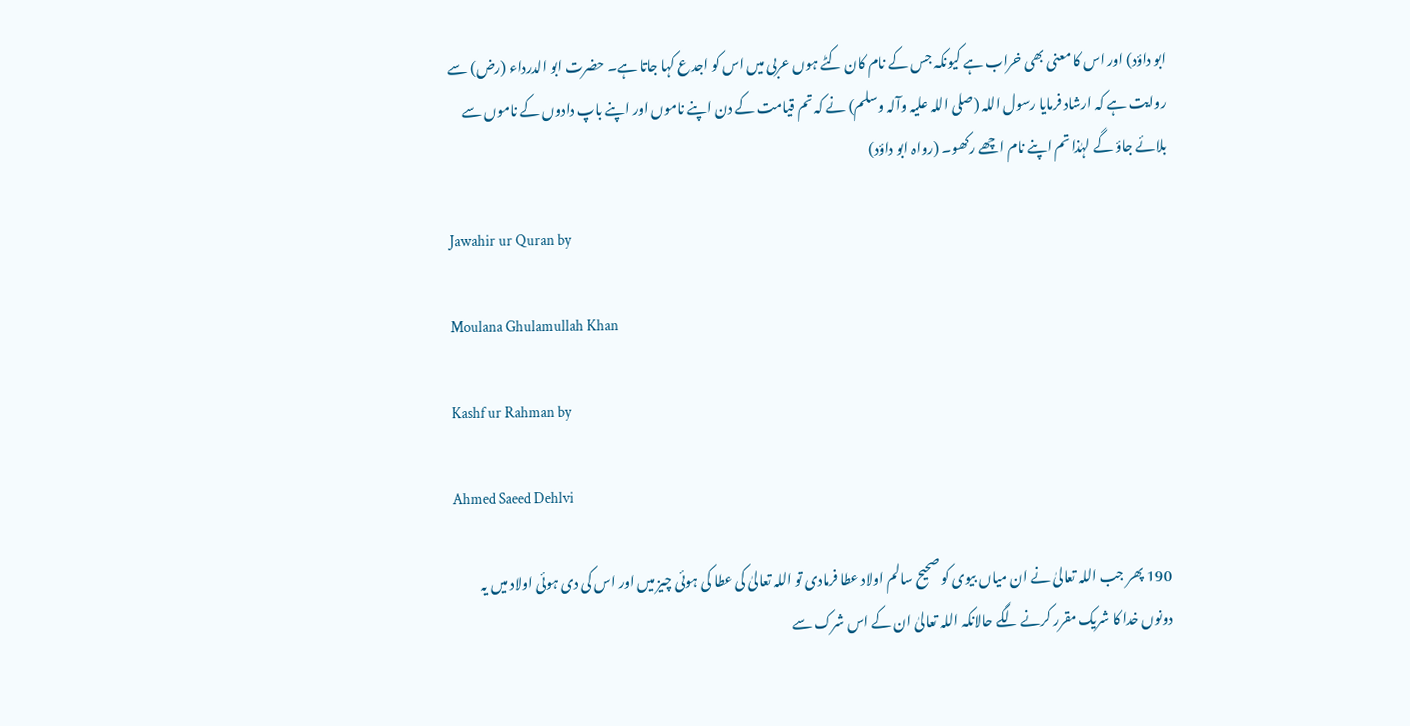ابو داؤد) اور اس کا معنی بھی خراب ہے کیونکہ جس کے نام کان کٹے ہوں عربی میں اس کو اجدع کہا جاتا ہے۔ حضرت ابو الدرداء (رض) سے روایت ہے کہ ارشاد فرمایا رسول اللہ (صلی اللہ علیہ وآلہ وسلم) نے کہ تم قیامت کے دن اپنے ناموں اور اپنے باپ دادوں کے ناموں سے بلائے جاؤ گے لہٰذا تم اپنے نام اچھے رکھو۔ (رواہ ابو داؤد)

Jawahir ur Quran by

Moulana Ghulamullah Khan

Kashf ur Rahman by

Ahmed Saeed Dehlvi

190 پھر جب اللہ تعالیٰ نے ان میاں بیوی کو صحیح سالم اولاد عطا فرمادی تو اللہ تعالیٰ کی عطا کی ہوئی چیز میں اور اس کی دی ہوئی اولاد میں یہ دونوں خدا کا شریک مقرر کرنے لگے حالانکہ اللہ تعالیٰ ان کے اس شرک سے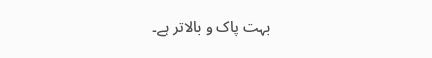بہت پاک و بالاتر ہے۔